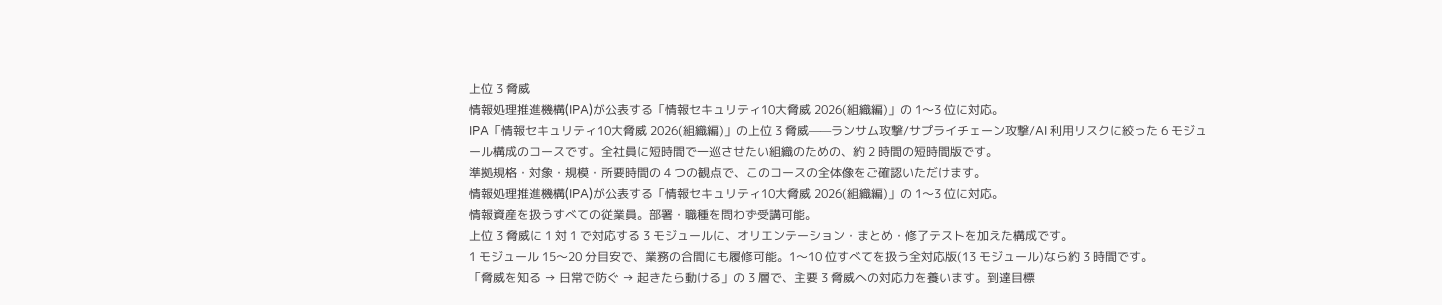上位 3 脅威
情報処理推進機構(IPA)が公表する「情報セキュリティ10大脅威 2026(組織編)」の 1〜3 位に対応。
IPA「情報セキュリティ10大脅威 2026(組織編)」の上位 3 脅威——ランサム攻撃/サプライチェーン攻撃/AI 利用リスクに絞った 6 モジュール構成のコースです。全社員に短時間で一巡させたい組織のための、約 2 時間の短時間版です。
準拠規格・対象・規模・所要時間の 4 つの観点で、このコースの全体像をご確認いただけます。
情報処理推進機構(IPA)が公表する「情報セキュリティ10大脅威 2026(組織編)」の 1〜3 位に対応。
情報資産を扱うすべての従業員。部署・職種を問わず受講可能。
上位 3 脅威に 1 対 1 で対応する 3 モジュールに、オリエンテーション・まとめ・修了テストを加えた構成です。
1 モジュール 15〜20 分目安で、業務の合間にも履修可能。1〜10 位すべてを扱う全対応版(13 モジュール)なら約 3 時間です。
「脅威を知る → 日常で防ぐ → 起きたら動ける」の 3 層で、主要 3 脅威への対応力を養います。到達目標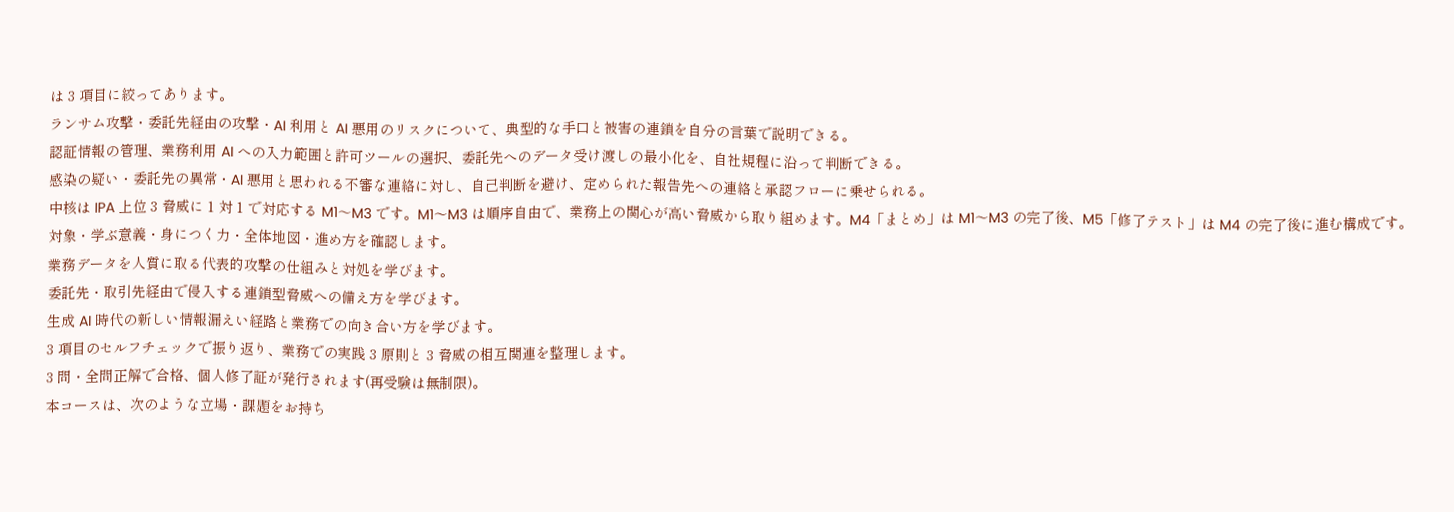は 3 項目に絞ってあります。
ランサム攻撃・委託先経由の攻撃・AI 利用と AI 悪用のリスクについて、典型的な手口と被害の連鎖を自分の言葉で説明できる。
認証情報の管理、業務利用 AI への入力範囲と許可ツールの選択、委託先へのデータ受け渡しの最小化を、自社規程に沿って判断できる。
感染の疑い・委託先の異常・AI 悪用と思われる不審な連絡に対し、自己判断を避け、定められた報告先への連絡と承認フローに乗せられる。
中核は IPA 上位 3 脅威に 1 対 1 で対応する M1〜M3 です。M1〜M3 は順序自由で、業務上の関心が高い脅威から取り組めます。M4「まとめ」は M1〜M3 の完了後、M5「修了テスト」は M4 の完了後に進む構成です。
対象・学ぶ意義・身につく力・全体地図・進め方を確認します。
業務データを人質に取る代表的攻撃の仕組みと対処を学びます。
委託先・取引先経由で侵入する連鎖型脅威への備え方を学びます。
生成 AI 時代の新しい情報漏えい経路と業務での向き合い方を学びます。
3 項目のセルフチェックで振り返り、業務での実践 3 原則と 3 脅威の相互関連を整理します。
3 問・全問正解で合格、個人修了証が発行されます(再受験は無制限)。
本コースは、次のような立場・課題をお持ち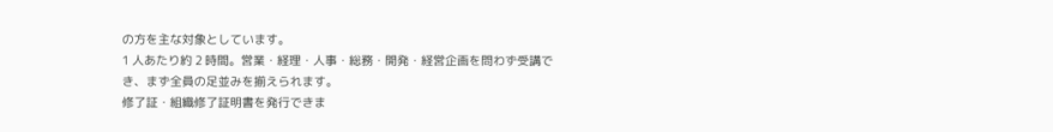の方を主な対象としています。
1 人あたり約 2 時間。営業・経理・人事・総務・開発・経営企画を問わず受講でき、まず全員の足並みを揃えられます。
修了証・組織修了証明書を発行できま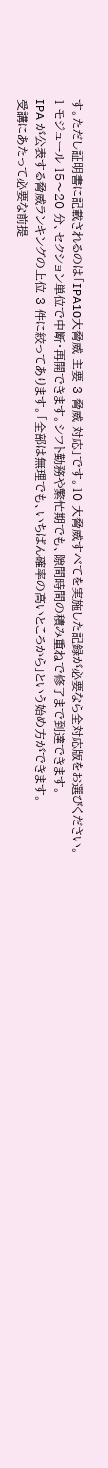す。ただし証明書に記載されるのは「IPA10大脅威 主要 3 脅威 対応」です。10 大脅威すべてを実施した記録が必要なら全対応版をお選びください。
1 モジュール 15〜20 分、セクション単位で中断・再開できます。シフト勤務や繁忙期でも、隙間時間の積み重ねで修了まで到達できます。
IPA が公表する脅威ランキングの上位 3 件に絞ってあります。「全部は無理でも、いちばん確率の高いところから」という始め方ができます。
受講にあたって必要な前提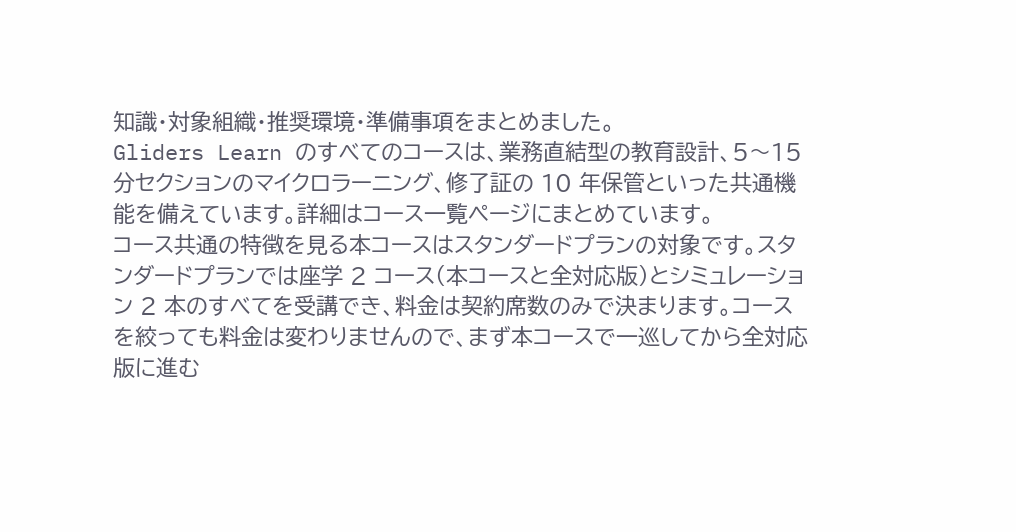知識・対象組織・推奨環境・準備事項をまとめました。
Gliders Learn のすべてのコースは、業務直結型の教育設計、5〜15 分セクションのマイクロラーニング、修了証の 10 年保管といった共通機能を備えています。詳細はコース一覧ページにまとめています。
コース共通の特徴を見る本コースはスタンダードプランの対象です。スタンダードプランでは座学 2 コース(本コースと全対応版)とシミュレーション 2 本のすべてを受講でき、料金は契約席数のみで決まります。コースを絞っても料金は変わりませんので、まず本コースで一巡してから全対応版に進む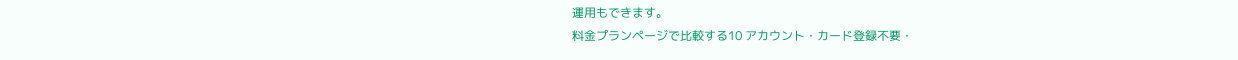運用もできます。
料金プランページで比較する10 アカウント・カード登録不要・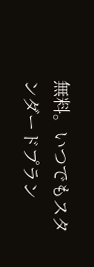無料。いつでもスタンダードプラン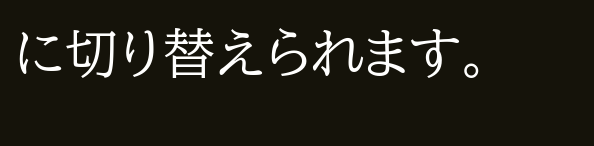に切り替えられます。